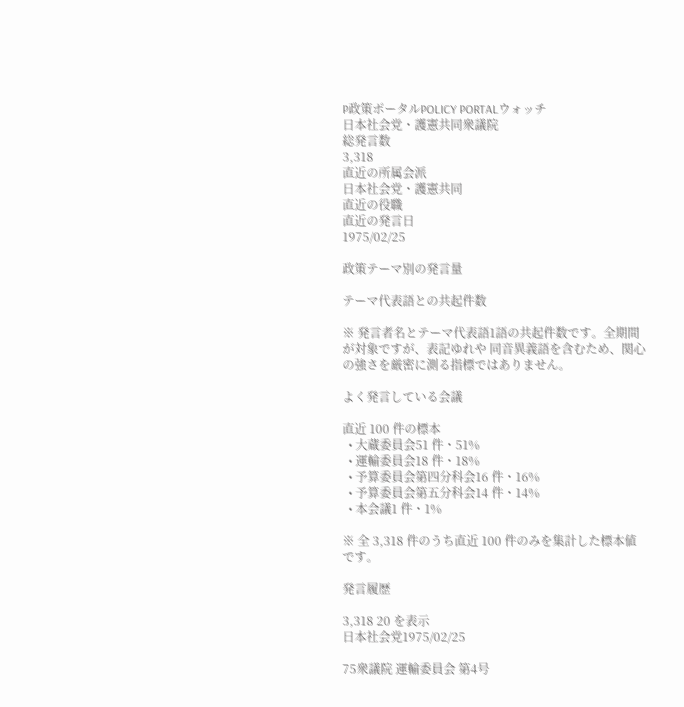P政策ポータルPOLICY PORTALウォッチ
日本社会党・護憲共同衆議院
総発言数
3,318
直近の所属会派
日本社会党・護憲共同
直近の役職
直近の発言日
1975/02/25

政策テーマ別の発言量

テーマ代表語との共起件数

※ 発言者名とテーマ代表語1語の共起件数です。全期間が対象ですが、表記ゆれや 同音異義語を含むため、関心の強さを厳密に測る指標ではありません。

よく発言している会議

直近 100 件の標本
  • 大蔵委員会51 件・51%
  • 運輸委員会18 件・18%
  • 予算委員会第四分科会16 件・16%
  • 予算委員会第五分科会14 件・14%
  • 本会議1 件・1%

※ 全 3,318 件のうち直近 100 件のみを集計した標本値です。

発言履歴

3,318 20 を表示
日本社会党1975/02/25

75衆議院 運輸委員会 第4号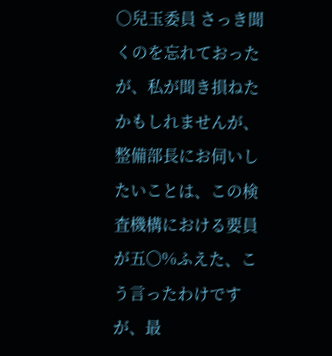○兒玉委員 さっき聞くのを忘れておったが、私が聞き損ねたかもしれませんが、整備部長にお伺いしたいことは、この検査機構における要員が五〇%ふえた、こう言ったわけですが、最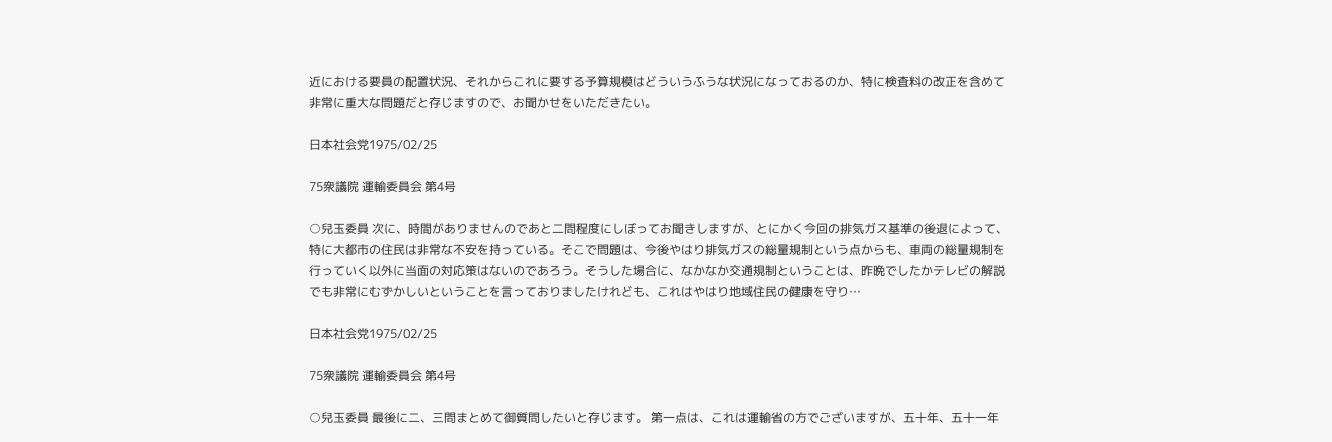近における要員の配置状況、それからこれに要する予算規模はどういうふうな状況になっておるのか、特に検査料の改正を含めて非常に重大な問題だと存じますので、お聞かせをいただきたい。

日本社会党1975/02/25

75衆議院 運輸委員会 第4号

○兒玉委員 次に、時間がありませんのであと二問程度にしぼってお聞きしますが、とにかく今回の排気ガス基準の後退によって、特に大都市の住民は非常な不安を持っている。そこで問題は、今後やはり排気ガスの総量規制という点からも、車両の総量規制を行っていく以外に当面の対応策はないのであろう。そうした場合に、なかなか交通規制ということは、昨晩でしたかテレビの解説でも非常にむずかしいということを言っておりましたけれども、これはやはり地域住民の健康を守り…

日本社会党1975/02/25

75衆議院 運輸委員会 第4号

○兒玉委員 最後に二、三問まとめて御質問したいと存じます。 第一点は、これは運輸省の方でございますが、五十年、五十一年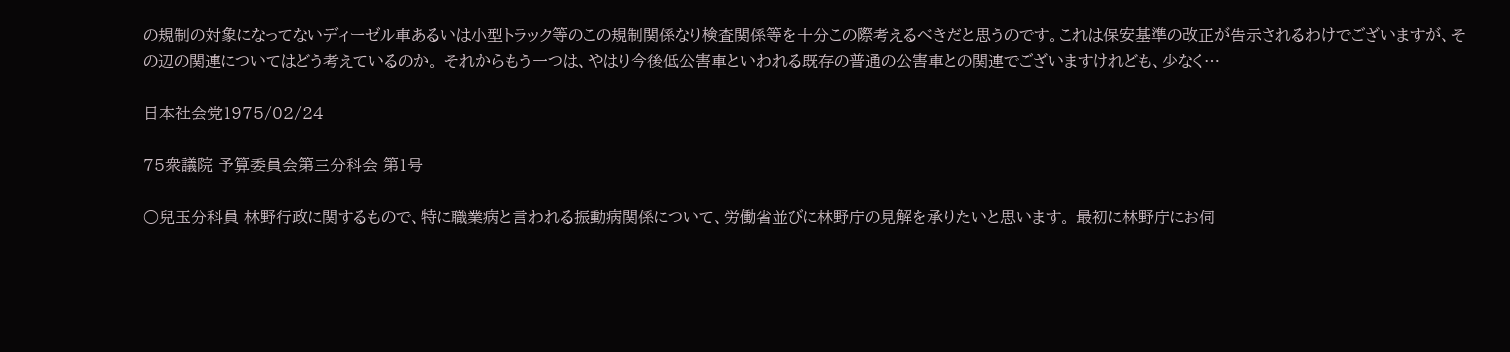の規制の対象になってないディーゼル車あるいは小型トラック等のこの規制関係なり検査関係等を十分この際考えるべきだと思うのです。これは保安基準の改正が告示されるわけでございますが、その辺の関連についてはどう考えているのか。 それからもう一つは、やはり今後低公害車といわれる既存の普通の公害車との関連でございますけれども、少なく…

日本社会党1975/02/24

75衆議院 予算委員会第三分科会 第1号

○兒玉分科員 林野行政に関するもので、特に職業病と言われる振動病関係について、労働省並びに林野庁の見解を承りたいと思います。 最初に林野庁にお伺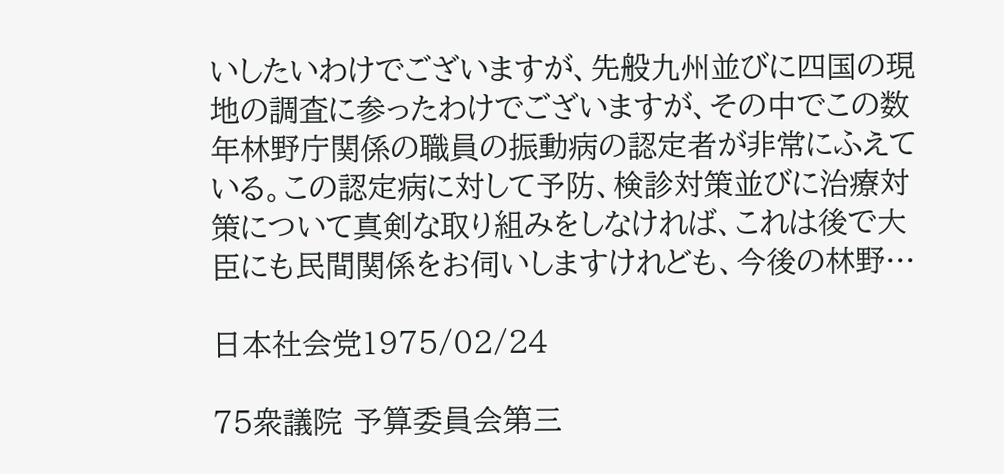いしたいわけでございますが、先般九州並びに四国の現地の調査に参ったわけでございますが、その中でこの数年林野庁関係の職員の振動病の認定者が非常にふえている。この認定病に対して予防、検診対策並びに治療対策について真剣な取り組みをしなければ、これは後で大臣にも民間関係をお伺いしますけれども、今後の林野…

日本社会党1975/02/24

75衆議院 予算委員会第三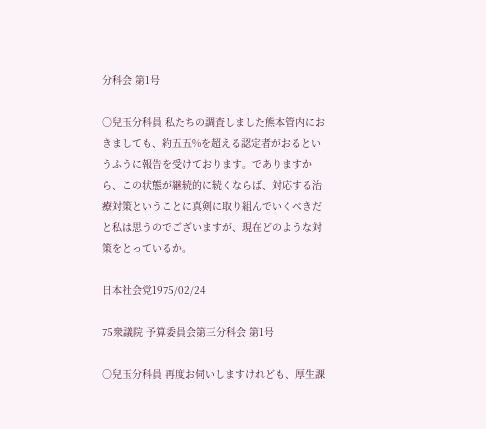分科会 第1号

○兒玉分科員 私たちの調査しました熊本管内におきましても、約五五%を超える認定者がおるというふうに報告を受けております。でありますから、この状態が継続的に続くならば、対応する治療対策ということに真剣に取り組んでいくべきだと私は思うのでございますが、現在どのような対策をとっているか。

日本社会党1975/02/24

75衆議院 予算委員会第三分科会 第1号

○兒玉分科員 再度お伺いしますけれども、厚生課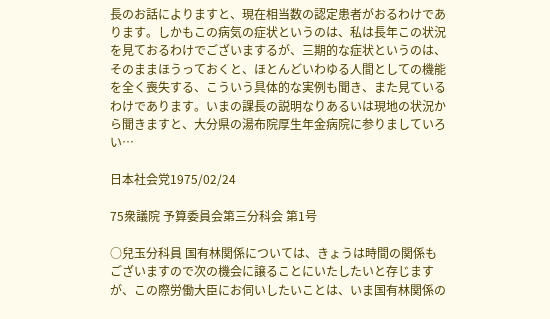長のお話によりますと、現在相当数の認定患者がおるわけであります。しかもこの病気の症状というのは、私は長年この状況を見ておるわけでございまするが、三期的な症状というのは、そのままほうっておくと、ほとんどいわゆる人間としての機能を全く喪失する、こういう具体的な実例も聞き、また見ているわけであります。いまの課長の説明なりあるいは現地の状況から聞きますと、大分県の湯布院厚生年金病院に参りましていろい…

日本社会党1975/02/24

75衆議院 予算委員会第三分科会 第1号

○兒玉分科員 国有林関係については、きょうは時間の関係もございますので次の機会に譲ることにいたしたいと存じますが、この際労働大臣にお伺いしたいことは、いま国有林関係の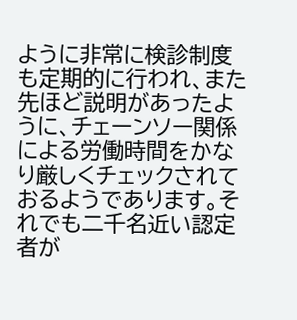ように非常に検診制度も定期的に行われ、また先ほど説明があったように、チェーンソー関係による労働時間をかなり厳しくチェックされておるようであります。それでも二千名近い認定者が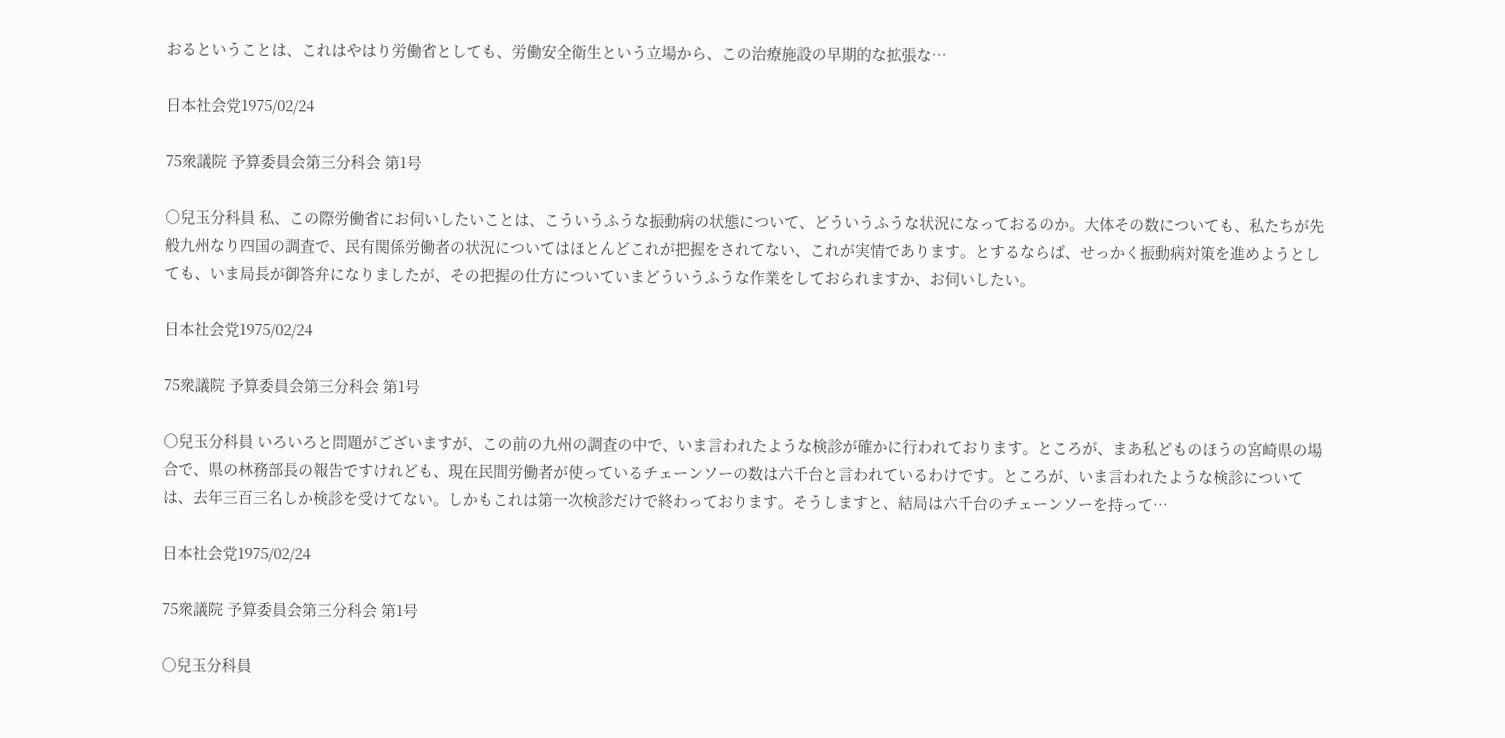おるということは、これはやはり労働省としても、労働安全衛生という立場から、この治療施設の早期的な拡張な…

日本社会党1975/02/24

75衆議院 予算委員会第三分科会 第1号

○兒玉分科員 私、この際労働省にお伺いしたいことは、こういうふうな振動病の状態について、どういうふうな状況になっておるのか。大体その数についても、私たちが先般九州なり四国の調査で、民有関係労働者の状況についてはほとんどこれが把握をされてない、これが実情であります。とするならば、せっかく振動病対策を進めようとしても、いま局長が御答弁になりましたが、その把握の仕方についていまどういうふうな作業をしておられますか、お伺いしたい。

日本社会党1975/02/24

75衆議院 予算委員会第三分科会 第1号

○兒玉分科員 いろいろと問題がございますが、この前の九州の調査の中で、いま言われたような検診が確かに行われております。ところが、まあ私どものほうの宮崎県の場合で、県の林務部長の報告ですけれども、現在民間労働者が使っているチェーンソーの数は六千台と言われているわけです。ところが、いま言われたような検診については、去年三百三名しか検診を受けてない。しかもこれは第一次検診だけで終わっております。そうしますと、結局は六千台のチェーンソーを持って…

日本社会党1975/02/24

75衆議院 予算委員会第三分科会 第1号

○兒玉分科員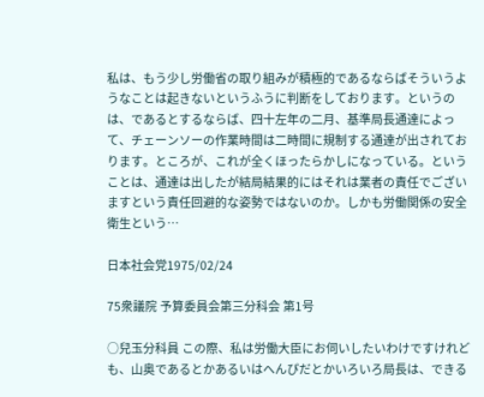私は、もう少し労働省の取り組みが積極的であるならばそういうようなことは起きないというふうに判断をしております。というのは、であるとするならば、四十左年の二月、基準局長通達によって、チェーンソーの作業時間は二時間に規制する通達が出されております。ところが、これが全くほったらかしになっている。ということは、通達は出したが結局結果的にはそれは業者の責任でございますという責任回避的な姿勢ではないのか。しかも労働関係の安全衛生という…

日本社会党1975/02/24

75衆議院 予算委員会第三分科会 第1号

○兒玉分科員 この際、私は労働大臣にお伺いしたいわけですけれども、山奥であるとかあるいはへんぴだとかいろいろ局長は、できる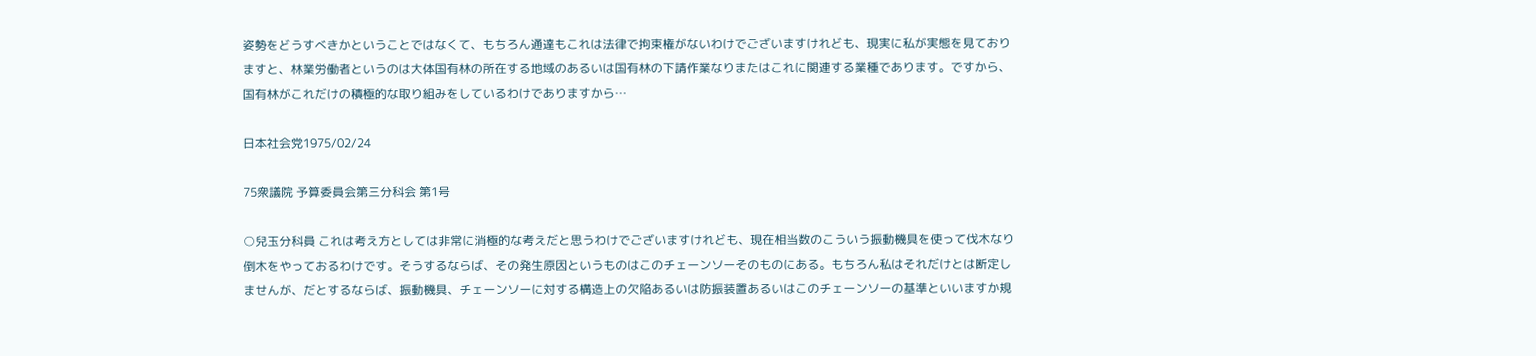姿勢をどうすべきかということではなくて、もちろん通達もこれは法律で拘束権がないわけでございますけれども、現実に私が実態を見ておりますと、林業労働者というのは大体国有林の所在する地域のあるいは国有林の下請作業なりまたはこれに関連する業種であります。ですから、国有林がこれだけの積極的な取り組みをしているわけでありますから…

日本社会党1975/02/24

75衆議院 予算委員会第三分科会 第1号

○兒玉分科員 これは考え方としては非常に消極的な考えだと思うわけでございますけれども、現在相当数のこういう振動機具を使って伐木なり倒木をやっておるわけです。そうするならば、その発生原因というものはこのチェーンソーそのものにある。もちろん私はそれだけとは断定しませんが、だとするならば、振動機具、チェーンソーに対する構造上の欠陥あるいは防振装置あるいはこのチェーンソーの基準といいますか規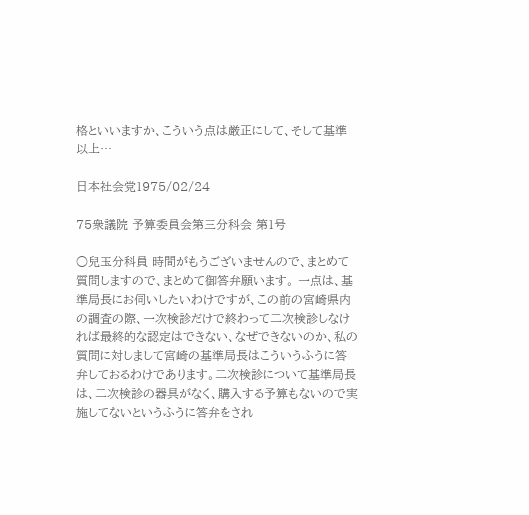格といいますか、こういう点は厳正にして、そして基準以上…

日本社会党1975/02/24

75衆議院 予算委員会第三分科会 第1号

○兒玉分科員 時間がもうございませんので、まとめて質問しますので、まとめて御答弁願います。 一点は、基準局長にお伺いしたいわけですが、この前の宮崎県内の調査の際、一次検診だけで終わって二次検診しなければ最終的な認定はできない、なぜできないのか、私の質問に対しまして宮崎の基準局長はこういうふうに答弁しておるわけであります。二次検診について基準局長は、二次検診の器具がなく、購入する予算もないので実施してないというふうに答弁をされ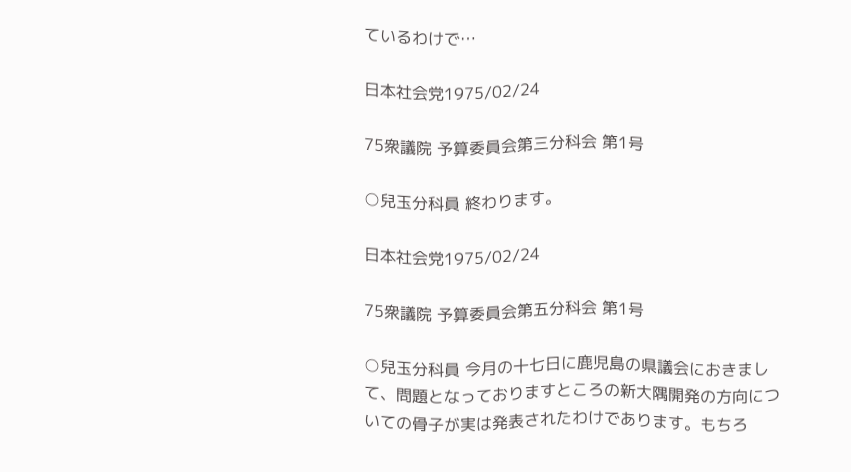ているわけで…

日本社会党1975/02/24

75衆議院 予算委員会第三分科会 第1号

○兒玉分科員 終わります。

日本社会党1975/02/24

75衆議院 予算委員会第五分科会 第1号

○兒玉分科員 今月の十七日に鹿児島の県議会におきまして、問題となっておりますところの新大隅開発の方向についての骨子が実は発表されたわけであります。もちろ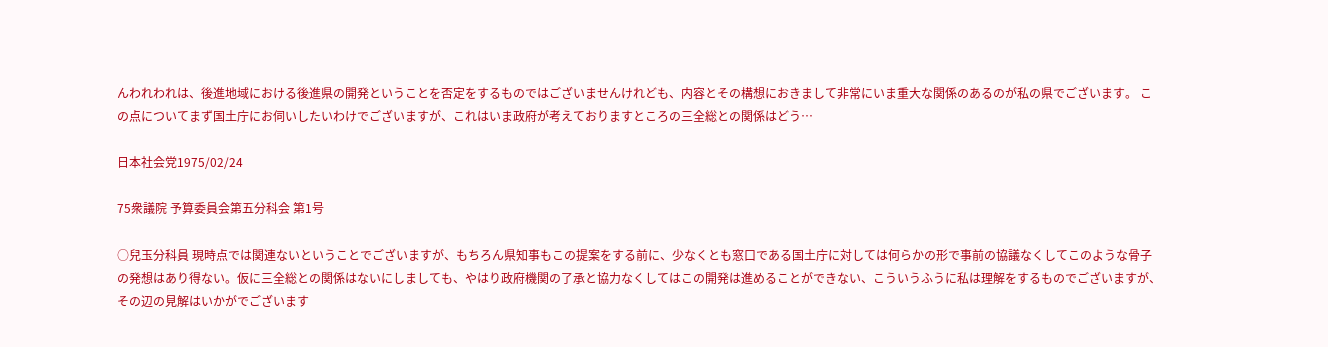んわれわれは、後進地域における後進県の開発ということを否定をするものではございませんけれども、内容とその構想におきまして非常にいま重大な関係のあるのが私の県でございます。 この点についてまず国土庁にお伺いしたいわけでございますが、これはいま政府が考えておりますところの三全総との関係はどう…

日本社会党1975/02/24

75衆議院 予算委員会第五分科会 第1号

○兒玉分科員 現時点では関連ないということでございますが、もちろん県知事もこの提案をする前に、少なくとも窓口である国土庁に対しては何らかの形で事前の協議なくしてこのような骨子の発想はあり得ない。仮に三全総との関係はないにしましても、やはり政府機関の了承と協力なくしてはこの開発は進めることができない、こういうふうに私は理解をするものでございますが、その辺の見解はいかがでございます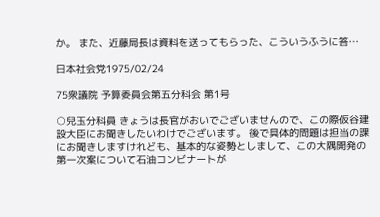か。 また、近藤局長は資料を送ってもらった、こういうふうに答…

日本社会党1975/02/24

75衆議院 予算委員会第五分科会 第1号

○兒玉分科員 きょうは長官がおいでございませんので、この際仮谷建設大臣にお聞きしたいわけでございます。 後で具体的問題は担当の課にお聞きしますけれども、基本的な姿勢としまして、この大隅開発の第一次案について石油コンビナートが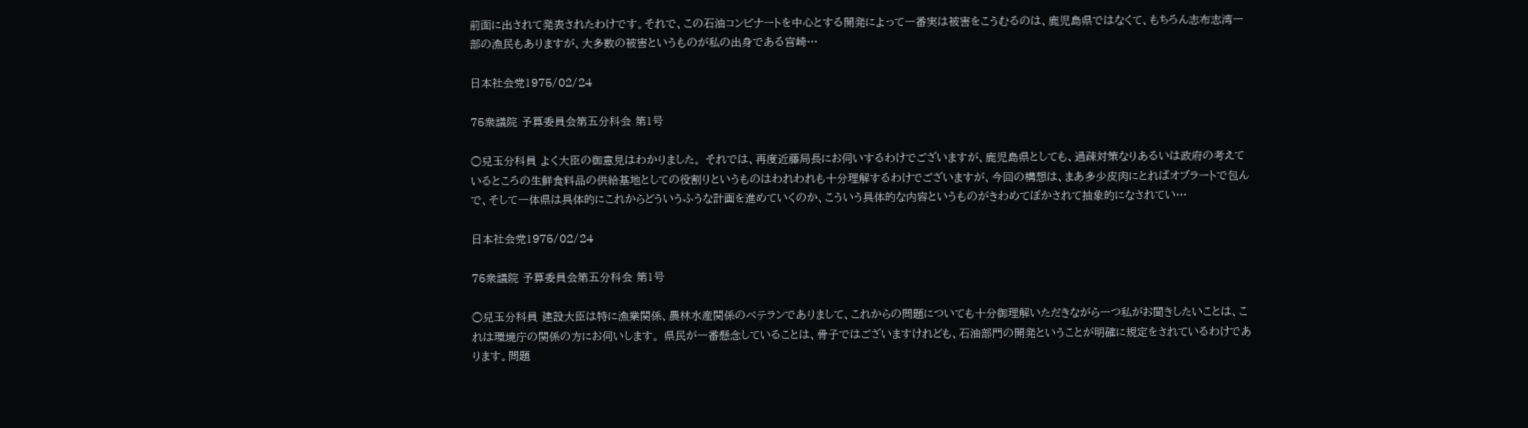前面に出されて発表されたわけです。それで、この石油コンビナートを中心とする開発によって一番実は被害をこうむるのは、鹿児島県ではなくて、もちろん志布志湾一部の漁民もありますが、大多数の被害というものが私の出身である宮崎…

日本社会党1975/02/24

75衆議院 予算委員会第五分科会 第1号

○兒玉分科員 よく大臣の御意見はわかりました。 それでは、再度近藤局長にお伺いするわけでございますが、鹿児島県としても、過疎対策なりあるいは政府の考えているところの生鮮食料品の供給基地としての役割りというものはわれわれも十分理解するわけでございますが、今回の構想は、まあ多少皮肉にとればオブラートで包んで、そして一体県は具体的にこれからどういうふうな計画を進めていくのか、こういう具体的な内容というものがきわめてぼかされて抽象的になされてい…

日本社会党1975/02/24

75衆議院 予算委員会第五分科会 第1号

○兒玉分科員 建設大臣は特に漁業関係、農林水産関係のベテランでありまして、これからの問題についても十分御理解いただきながら一つ私がお聞きしたいことは、これは環境庁の関係の方にお伺いします。 県民が一番懸念していることは、骨子ではございますけれども、石油部門の開発ということが明確に規定をされているわけであります。問題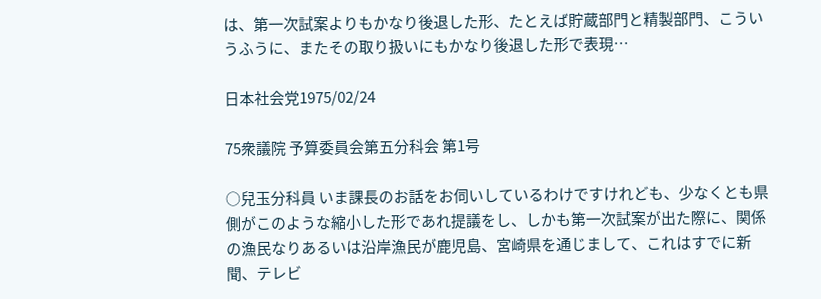は、第一次試案よりもかなり後退した形、たとえば貯蔵部門と精製部門、こういうふうに、またその取り扱いにもかなり後退した形で表現…

日本社会党1975/02/24

75衆議院 予算委員会第五分科会 第1号

○兒玉分科員 いま課長のお話をお伺いしているわけですけれども、少なくとも県側がこのような縮小した形であれ提議をし、しかも第一次試案が出た際に、関係の漁民なりあるいは沿岸漁民が鹿児島、宮崎県を通じまして、これはすでに新聞、テレビ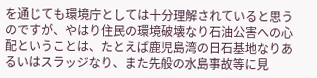を通じても環境庁としては十分理解されていると思うのですが、やはり住民の環境破壊なり石油公害への心配ということは、たとえば鹿児島湾の日石基地なりあるいはスラッジなり、また先般の水島事故等に見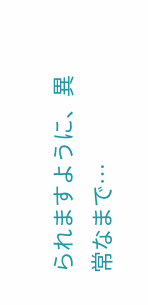られますように、異常なまで…